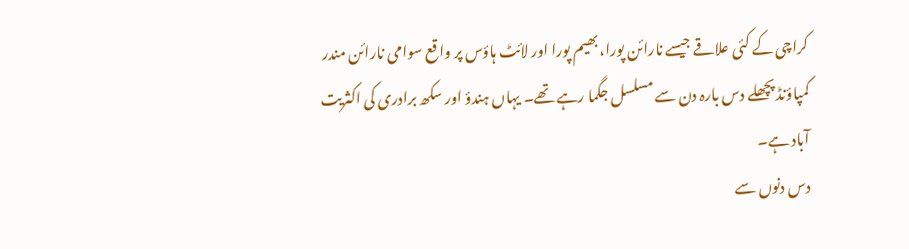کراچی کے کئی علاقے جیسے نارائن پورا، بھیم پورا اور لائٹ ہاؤس پر واقع سوامی نارائن مندر کمپاؤنڈ پچھلے دس بارہ دن سے مسلسل جگما رہے تھے۔ یہاں ہندؤ اور سکھ برادری کی اکثریت آباد ہے۔
دس دنوں سے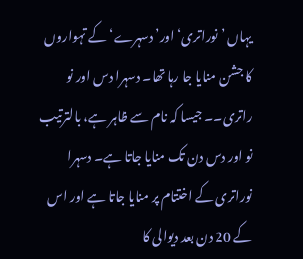یہاں ’نوراتری‘ اور’دسہرے‘ کے تہواروں کا جشن منایا جا رہا تھا۔ دسہرا دس اور نو راتری۔۔ جیسا کہ نام سے ظاہر ہے، بالترتیب نو اور دس دن تک منایا جاتا ہے۔ دسہرا نوراتری کے اختتام پر منایا جاتا ہے اور اس کے 20 دن بعد دیوالی کا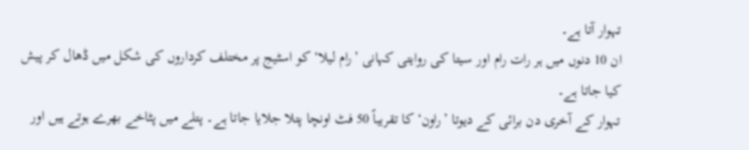تہوار آتا ہے۔
ان 10 دنوں میں ہر رات رام اور سیتا کی روایتی کہانی ’رام لیلا‘ کو اسٹیج پر مختلف کرداروں کی شکل میں ڈھال کر پیش کیا جاتا ہے۔
تہوار کے آخری دن برائی کے دیوتا ’راون‘ کا تقریباً 50 فٹ اونچا پتلا جلایا جاتا ہے۔ پتلے میں پٹاخے بھرے ہوتے ہیں اور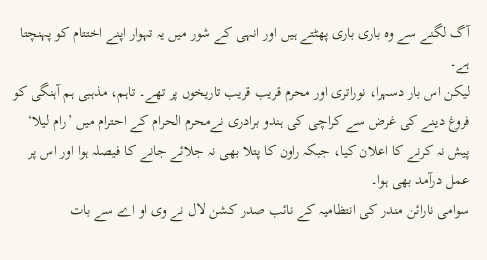آگ لگنے سے وہ باری باری پھٹتے ہیں اور انہی کے شور میں یہ تہوار اپنے اختتام کو پہنچتا ہے۔
لیکن اس بار دسہرا، نوراتری اور محرم قریب قریب تاریخوں پر تھے۔ تاہم، مذہبی ہم آہنگی کو فروغ دینے کی غرض سے کراچی کی ہندو برادری نےمحرم الحرام کے احترام میں ’رام لیلا‘ پیش نہ کرنے کا اعلان کیا، جبکہ راون کا پتلا بھی نہ جلائے جانے کا فیصلہ ہوا اور اس پر عمل درآمد بھی ہوا۔
سوامی نارائن مندر کی انتظامیہ کے نائب صدر کشن لال نے وی او اے سے بات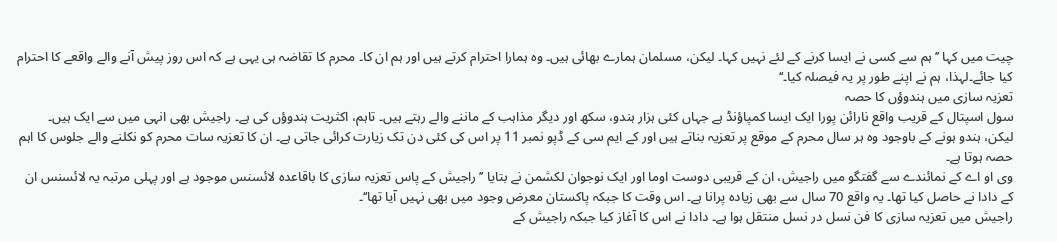چیت میں کہا ’’ہم سے کسی نے ایسا کرنے کے لئے نہیں کہا۔ لیکن، مسلمان ہمارے بھائی ہیں۔ وہ ہمارا احترام کرتے ہیں اور ہم ان کا۔ محرم کا تقاضہ ہی یہی ہے کہ اس روز پیش آنے والے واقعے کا احترام کیا جائے۔لہذا، ہم نے اپنے طور پر یہ فیصلہ کیا۔‘‘
تعزیہ سازی میں ہندوؤں کا حصہ
سول اسپتال کے قریب واقع نارائن پورا ایک ایسا کمپاؤنڈ ہے جہاں کئی ہزار ہندو، سکھ اور دیگر مذاہب کے ماننے والے رہتے ہیں۔ تاہم، اکثریت ہندوؤں کی ہے۔ راجیش بھی انہی میں سے ایک ہیں۔
لیکن، ہندو ہونے کے باوجود وہ ہر سال محرم کے موقع پر تعزیہ بناتے ہیں اور کے ایم سی کے ڈپو نمبر 11 پر اس کی کئی دن تک زیارت کرائی جاتی ہے۔ ان کا تعزیہ سات محرم کو نکلنے والے جلوس کا اہم حصہ ہوتا ہے۔
وی او اے کے نمائندے سے گفتگو میں راجیش، ان کے قریبی دوست اوما اور ایک نوجوان لکشمن نے بتایا ’’راجیش کے پاس تعزیہ سازی کا باقاعدہ لائسنس موجود ہے اور پہلی مرتبہ یہ لائسنس ان کے دادا نے حاصل کیا تھا۔ یہ واقع 70 سال سے بھی زیادہ پرانا ہے۔ اس وقت کا جبکہ پاکستان معرض وجود میں بھی نہیں آیا تھا‘‘۔
راجیش میں تعزیہ سازی کا فن نسل در نسل منتقل ہوا ہے۔ دادا نے اس کا آغاز کیا جبکہ راجیش کے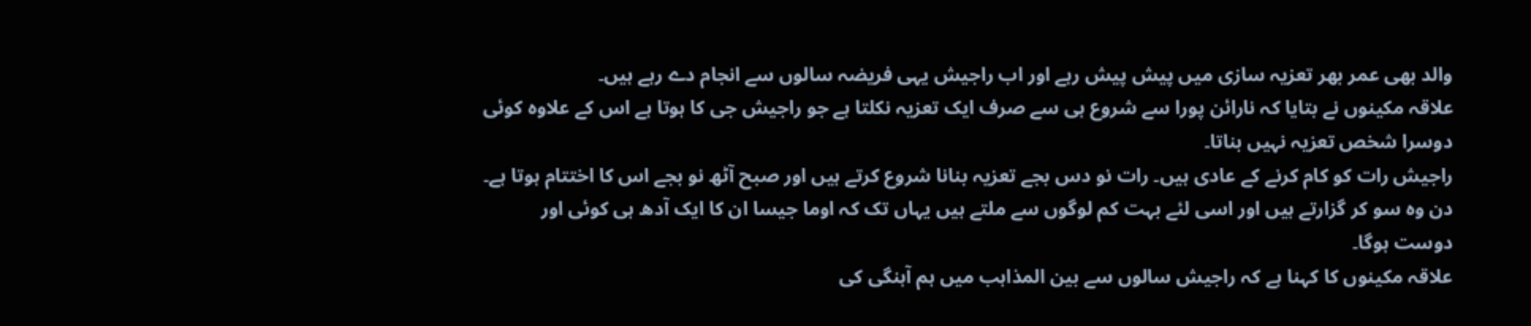والد بھی عمر بھر تعزیہ سازی میں پیش پیش رہے اور اب راجیش یہی فریضہ سالوں سے انجام دے رہے ہیں۔
علاقہ مکینوں نے بتایا کہ نارائن پورا سے شروع ہی سے صرف ایک تعزیہ نکلتا ہے جو راجیش جی کا ہوتا ہے اس کے علاوہ کوئی دوسرا شخص تعزیہ نہیں بناتا۔
راجیش رات کو کام کرنے کے عادی ہیں۔ رات نو دس بجے تعزیہ بنانا شروع کرتے ہیں اور صبح آٹھ نو بجے اس کا اختتام ہوتا ہے۔ دن وہ سو کر گزارتے ہیں اور اسی لئے بہت کم لوگوں سے ملتے ہیں یہاں تک کہ اوما جیسا ان کا ایک آدھ ہی کوئی اور دوست ہوگا۔
علاقہ مکینوں کا کہنا ہے کہ راجیش سالوں سے بین المذاہب میں ہم آہنگی کی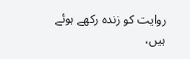روایت کو زندہ رکھے ہوئے ہیں،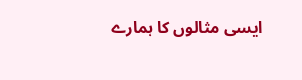ایسی مثالوں کا ہمارے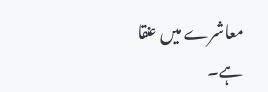معاشرے میں عنقا ہے۔